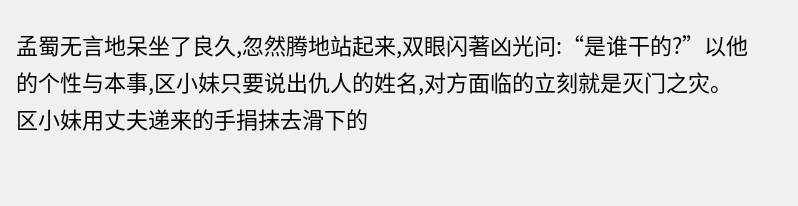孟蜀无言地呆坐了良久,忽然腾地站起来,双眼闪著凶光问:“是谁干的?”以他的个性与本事,区小妹只要说出仇人的姓名,对方面临的立刻就是灭门之灾。
区小妹用丈夫递来的手捐抹去滑下的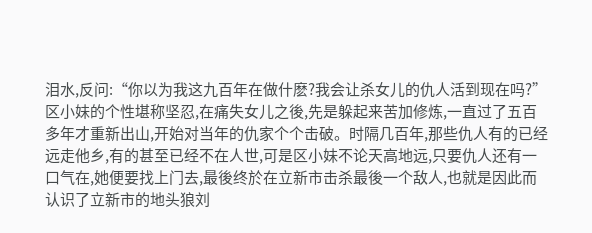泪水,反问:“你以为我这九百年在做什麽?我会让杀女儿的仇人活到现在吗?”
区小妹的个性堪称坚忍,在痛失女儿之後,先是躲起来苦加修炼,一直过了五百多年才重新出山,开始对当年的仇家个个击破。时隔几百年,那些仇人有的已经远走他乡,有的甚至已经不在人世,可是区小妹不论天高地远,只要仇人还有一口气在,她便要找上门去,最後终於在立新市击杀最後一个敌人,也就是因此而认识了立新市的地头狼刘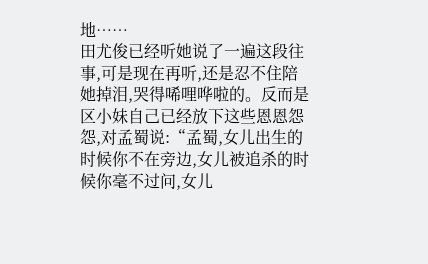地……
田尤俊已经听她说了一遍这段往事,可是现在再听,还是忍不住陪她掉泪,哭得唏哩哗啦的。反而是区小妹自己已经放下这些恩恩怨怨,对孟蜀说:“孟蜀,女儿出生的时候你不在旁边,女儿被追杀的时候你毫不过问,女儿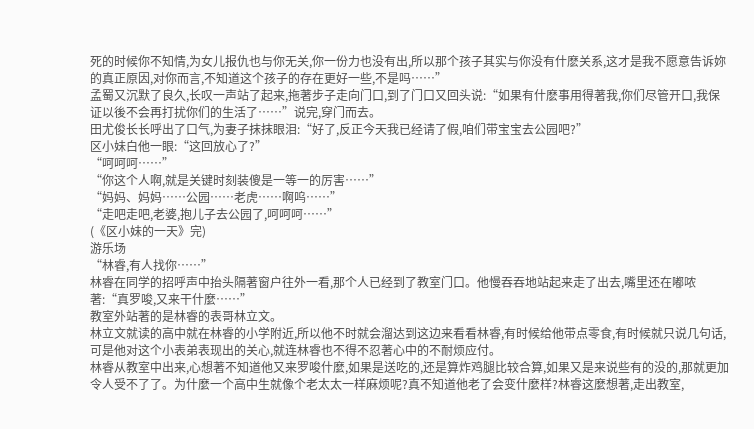死的时候你不知情,为女儿报仇也与你无关,你一份力也没有出,所以那个孩子其实与你没有什麽关系,这才是我不愿意告诉妳的真正原因,对你而言,不知道这个孩子的存在更好一些,不是吗……”
孟蜀又沉默了良久,长叹一声站了起来,拖著步子走向门口,到了门口又回头说:“如果有什麽事用得著我,你们尽管开口,我保证以後不会再打扰你们的生活了……”说完,穿门而去。
田尤俊长长呼出了口气,为妻子抹抹眼泪:“好了,反正今天我已经请了假,咱们带宝宝去公园吧?”
区小妹白他一眼:“这回放心了?”
“呵呵呵……”
“你这个人啊,就是关键时刻装傻是一等一的厉害……”
“妈妈、妈妈……公园……老虎……啊呜……”
“走吧走吧,老婆,抱儿子去公园了,呵呵呵……”
(《区小妹的一天》完)
游乐场
“林睿,有人找你……”
林睿在同学的招呼声中抬头隔著窗户往外一看,那个人已经到了教室门口。他慢吞吞地站起来走了出去,嘴里还在嘟哝著:“真罗唆,又来干什麼……”
教室外站著的是林睿的表哥林立文。
林立文就读的高中就在林睿的小学附近,所以他不时就会溜达到这边来看看林睿,有时候给他带点零食,有时候就只说几句话,可是他对这个小表弟表现出的关心,就连林睿也不得不忍著心中的不耐烦应付。
林睿从教室中出来,心想著不知道他又来罗唆什麼,如果是送吃的,还是算炸鸡腿比较合算,如果又是来说些有的没的,那就更加令人受不了了。为什麼一个高中生就像个老太太一样麻烦呢?真不知道他老了会变什麼样?林睿这麼想著,走出教室,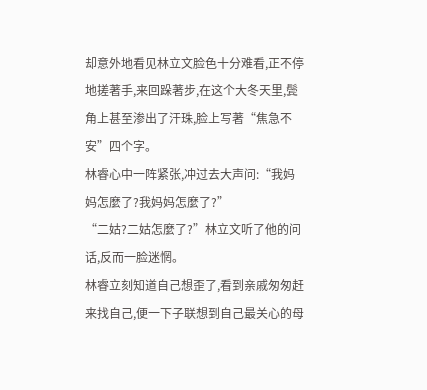却意外地看见林立文脸色十分难看,正不停地搓著手,来回跺著步,在这个大冬天里,鬓角上甚至渗出了汗珠,脸上写著“焦急不安”四个字。
林睿心中一阵紧张,冲过去大声问:“我妈妈怎麼了?我妈妈怎麼了?”
“二姑?二姑怎麼了?”林立文听了他的问话,反而一脸迷惘。
林睿立刻知道自己想歪了,看到亲戚匆匆赶来找自己,便一下子联想到自己最关心的母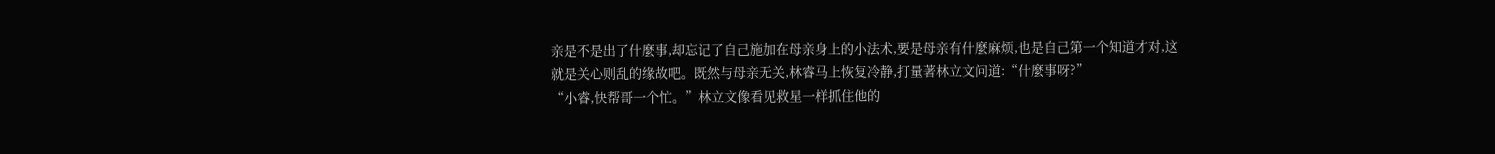亲是不是出了什麼事,却忘记了自己施加在母亲身上的小法术,要是母亲有什麼麻烦,也是自己第一个知道才对,这就是关心则乱的缘故吧。既然与母亲无关,林睿马上恢复冷静,打量著林立文问道:“什麼事呀?”
“小睿,快帮哥一个忙。”林立文像看见救星一样抓住他的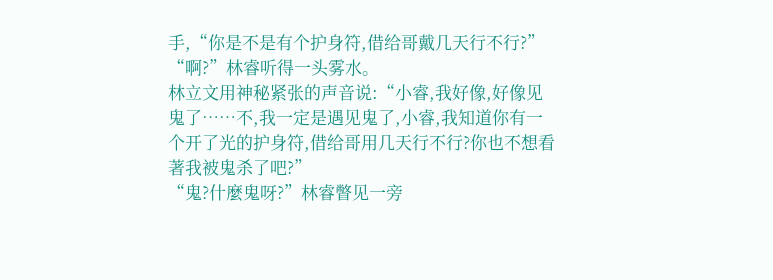手,“你是不是有个护身符,借给哥戴几天行不行?”
“啊?”林睿听得一头雾水。
林立文用神秘紧张的声音说:“小睿,我好像,好像见鬼了……不,我一定是遇见鬼了,小睿,我知道你有一个开了光的护身符,借给哥用几天行不行?你也不想看著我被鬼杀了吧?”
“鬼?什麼鬼呀?”林睿瞥见一旁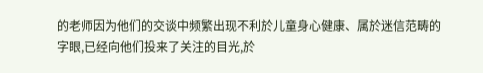的老师因为他们的交谈中频繁出现不利於儿童身心健康、属於迷信范畴的字眼,已经向他们投来了关注的目光,於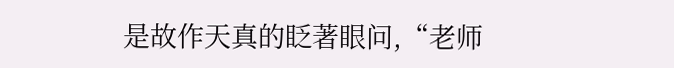是故作天真的眨著眼问,“老师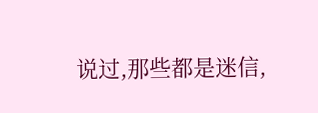说过,那些都是迷信,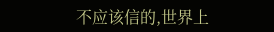不应该信的,世界上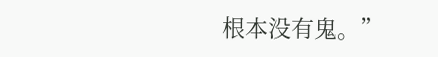根本没有鬼。”